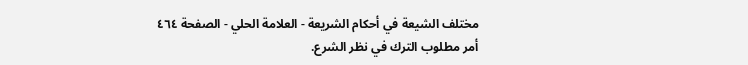مختلف الشيعة في أحكام الشريعة - العلامة الحلي - الصفحة ٤٦٤
أمر مطلوب الترك في نظر الشرع.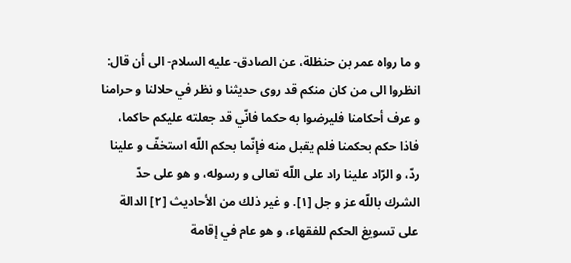و ما رواه عمر بن حنظلة، عن الصادق- عليه السلام- الى أن قال: انظروا الى من كان منكم قد روى حديثنا و نظر في حلالنا و حرامنا و عرف أحكامنا فليرضوا به حكما فانّي قد جعلته عليكم حاكما، فاذا حكم بحكمنا فلم يقبل منه فإنّما بحكم اللّه استخفّ و علينا ردّ، و الرّاد علينا راد على اللّه تعالى و رسوله، و هو على حدّ الشرك باللّه عز و جل [١]. و غير ذلك من الأحاديث [٢] الدالة على تسويغ الحكم للفقهاء، و هو عام في إقامة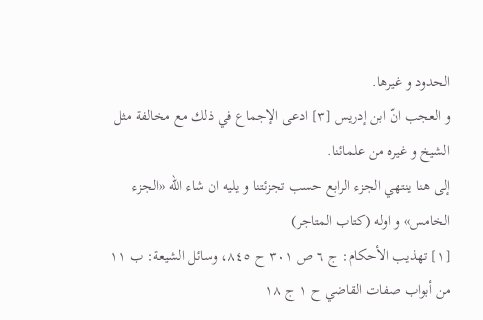الحدود و غيرها.
و العجب انّ ابن إدريس [٣] ادعى الإجماع في ذلك مع مخالفة مثل الشيخ و غيره من علمائنا.
إلى هنا ينتهي الجزء الرابع حسب تجزئتنا و يليه ان شاء اللّه «الجزء الخامس» و اوله (كتاب المتاجر)
[١] تهذيب الأحكام: ج ٦ ص ٣٠١ ح ٨٤٥، وسائل الشيعة: ب ١١ من أبواب صفات القاضي ح ١ ج ١٨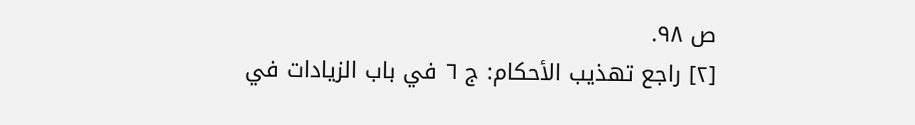ص ٩٨.
[٢] راجع تهذيب الأحكام: ج ٦ في باب الزيادات في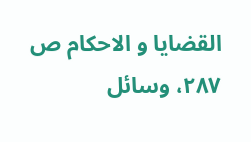القضايا و الاحكام ص ٢٨٧، وسائل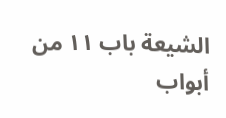الشيعة باب ١١ من أبواب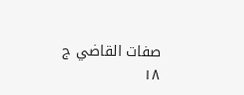صفات القاضي ج ١٨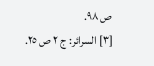ص ٩٨.
[٣] السرائر: ج ٢ ص ٢٥.